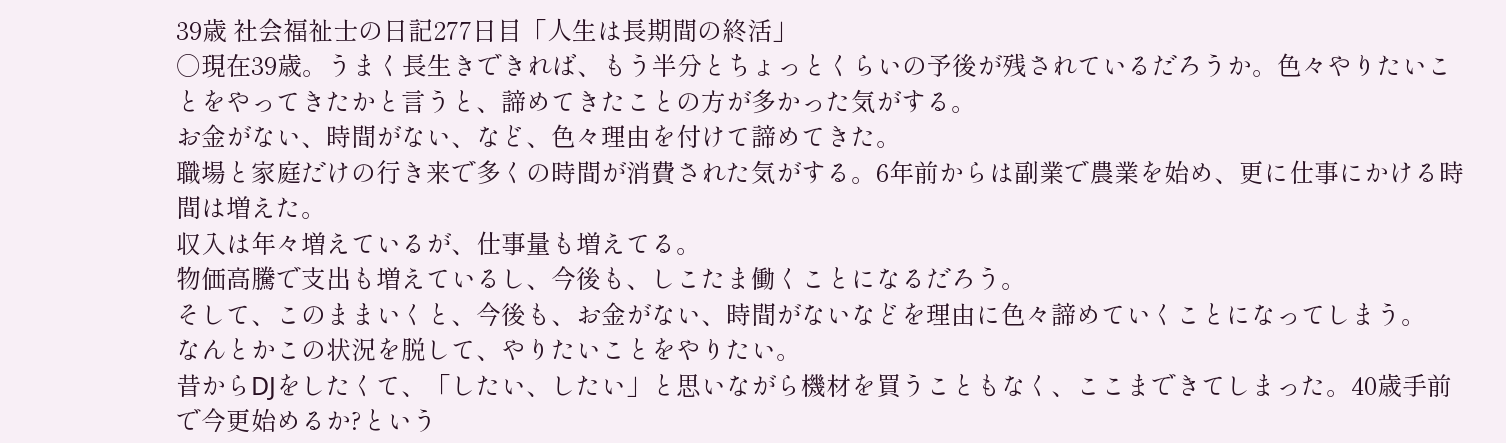39歳 社会福祉士の日記277日目「人生は長期間の終活」
○現在39歳。うまく長生きできれば、もう半分とちょっとくらいの予後が残されているだろうか。色々やりたいことをやってきたかと言うと、諦めてきたことの方が多かった気がする。
お金がない、時間がない、など、色々理由を付けて諦めてきた。
職場と家庭だけの行き来で多くの時間が消費された気がする。6年前からは副業で農業を始め、更に仕事にかける時間は増えた。
収入は年々増えているが、仕事量も増えてる。
物価高騰で支出も増えているし、今後も、しこたま働くことになるだろう。
そして、このままいくと、今後も、お金がない、時間がないなどを理由に色々諦めていくことになってしまう。
なんとかこの状況を脱して、やりたいことをやりたい。
昔からDJをしたくて、「したい、したい」と思いながら機材を買うこともなく、ここまできてしまった。40歳手前で今更始めるか?という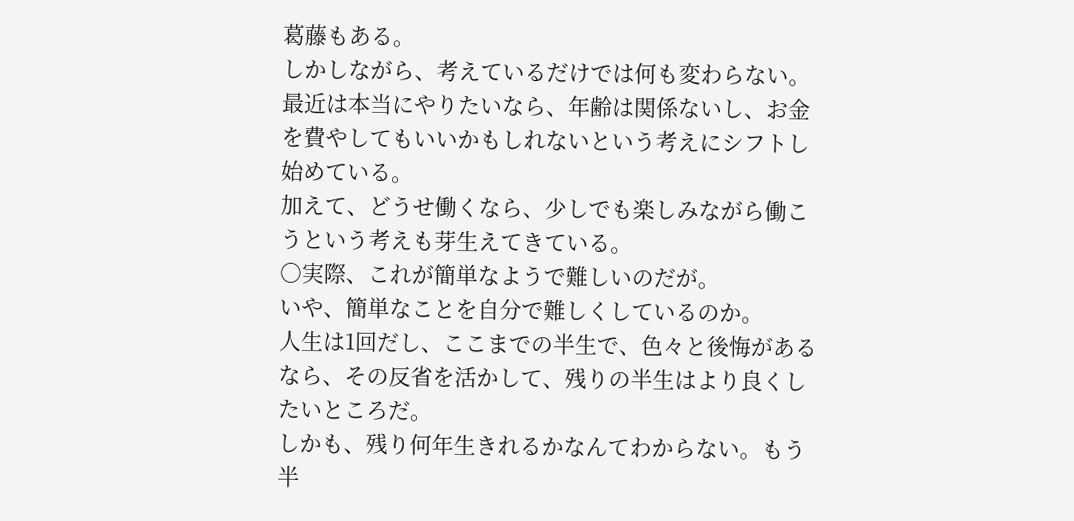葛藤もある。
しかしながら、考えているだけでは何も変わらない。最近は本当にやりたいなら、年齢は関係ないし、お金を費やしてもいいかもしれないという考えにシフトし始めている。
加えて、どうせ働くなら、少しでも楽しみながら働こうという考えも芽生えてきている。
○実際、これが簡単なようで難しいのだが。
いや、簡単なことを自分で難しくしているのか。
人生は1回だし、ここまでの半生で、色々と後悔があるなら、その反省を活かして、残りの半生はより良くしたいところだ。
しかも、残り何年生きれるかなんてわからない。もう半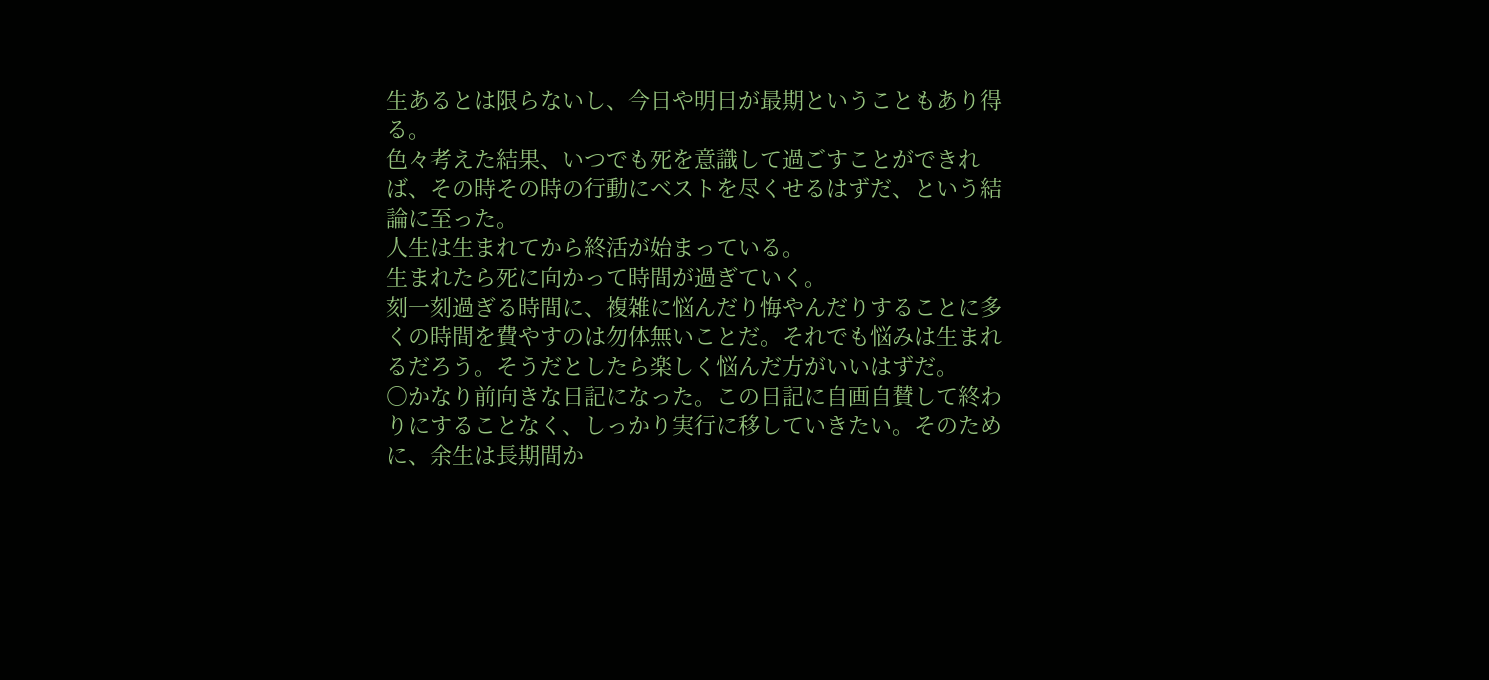生あるとは限らないし、今日や明日が最期ということもあり得る。
色々考えた結果、いつでも死を意識して過ごすことができれば、その時その時の行動にベストを尽くせるはずだ、という結論に至った。
人生は生まれてから終活が始まっている。
生まれたら死に向かって時間が過ぎていく。
刻一刻過ぎる時間に、複雑に悩んだり悔やんだりすることに多くの時間を費やすのは勿体無いことだ。それでも悩みは生まれるだろう。そうだとしたら楽しく悩んだ方がいいはずだ。
○かなり前向きな日記になった。この日記に自画自賛して終わりにすることなく、しっかり実行に移していきたい。そのために、余生は長期間か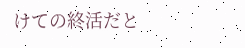けての終活だと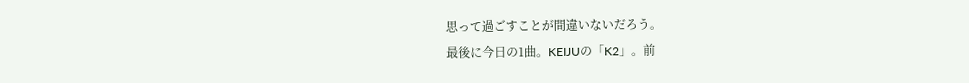思って過ごすことが間違いないだろう。
最後に今日の1曲。KEIJUの「K2」。前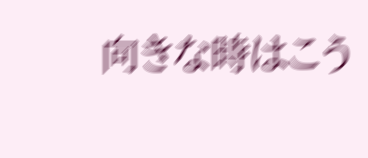向きな時はこう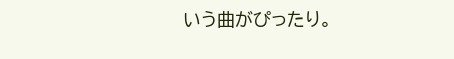いう曲がぴったり。